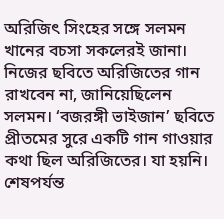অরিজিৎ সিংহের সঙ্গে সলমন খানের বচসা সকলেরই জানা। নিজের ছবিতে অরিজিতের গান রাখবেন না, জানিয়েছিলেন সলমন। ‘বজরঙ্গী ভাইজান’ ছবিতে প্রীতমের সুরে একটি গান গাওয়ার কথা ছিল অরিজিতের। যা হয়নি। শেষপর্যন্ত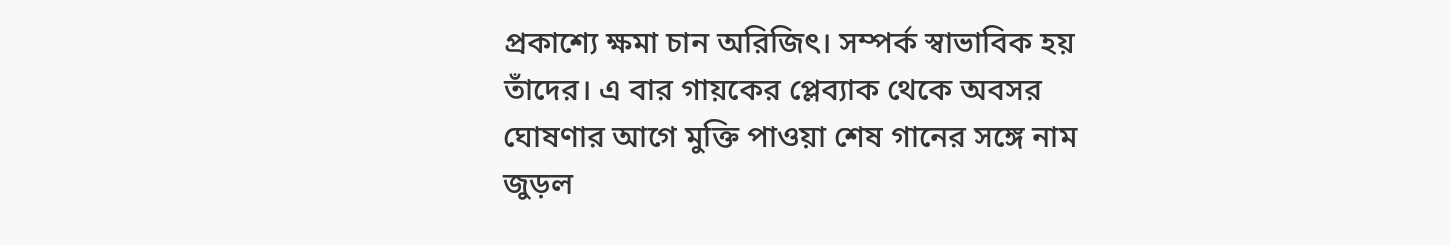প্রকাশ্যে ক্ষমা চান অরিজিৎ। সম্পর্ক স্বাভাবিক হয় তাঁদের। এ বার গায়কের প্লেব্যাক থেকে অবসর ঘোষণার আগে মুক্তি পাওয়া শেষ গানের সঙ্গে নাম জুড়ল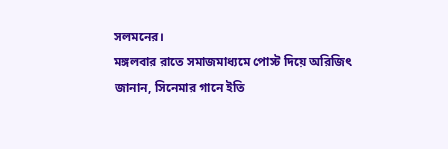সলমনের।
মঙ্গলবার রাতে সমাজমাধ্যমে পোস্ট দিয়ে অরিজিৎ জানান, সিনেমার গানে ইতি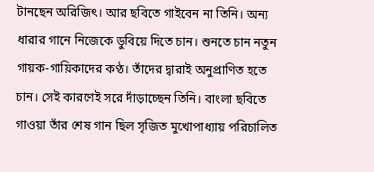টানছেন অরিজিৎ। আর ছবিতে গাইবেন না তিনি। অন্য ধারার গানে নিজেকে ডুবিয়ে দিতে চান। শুনতে চান নতুন গায়ক-গায়িকাদের কণ্ঠ। তাঁদের দ্বারাই অনুপ্রাণিত হতে চান। সেই কারণেই সরে দাঁড়াচ্ছেন তিনি। বাংলা ছবিতে গাওয়া তাঁর শেষ গান ছিল সৃজিত মুখোপাধ্যায় পরিচালিত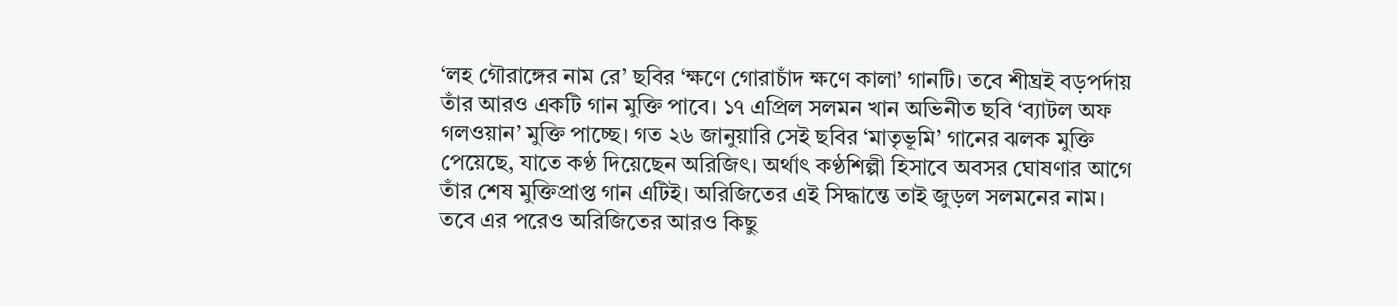‘লহ গৌরাঙ্গের নাম রে’ ছবির ‘ক্ষণে গোরাচাঁদ ক্ষণে কালা’ গানটি। তবে শীঘ্রই বড়পর্দায় তাঁর আরও একটি গান মুক্তি পাবে। ১৭ এপ্রিল সলমন খান অভিনীত ছবি ‘ব্যাটল অফ গলওয়ান’ মুক্তি পাচ্ছে। গত ২৬ জানুয়ারি সেই ছবির ‘মাতৃভূমি’ গানের ঝলক মুক্তি পেয়েছে, যাতে কণ্ঠ দিয়েছেন অরিজিৎ। অর্থাৎ কণ্ঠশিল্পী হিসাবে অবসর ঘোষণার আগে তাঁর শেষ মুক্তিপ্রাপ্ত গান এটিই। অরিজিতের এই সিদ্ধান্তে তাই জুড়ল সলমনের নাম। তবে এর পরেও অরিজিতের আরও কিছু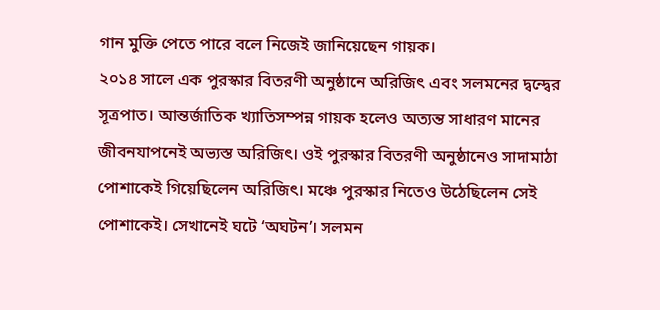গান মুক্তি পেতে পারে বলে নিজেই জানিয়েছেন গায়ক।
২০১৪ সালে এক পুরস্কার বিতরণী অনুষ্ঠানে অরিজিৎ এবং সলমনের দ্বন্দ্বের সূত্রপাত। আন্তর্জাতিক খ্যাতিসম্পন্ন গায়ক হলেও অত্যন্ত সাধারণ মানের জীবনযাপনেই অভ্যস্ত অরিজিৎ। ওই পুরস্কার বিতরণী অনুষ্ঠানেও সাদামাঠা পোশাকেই গিয়েছিলেন অরিজিৎ। মঞ্চে পুরস্কার নিতেও উঠেছিলেন সেই পোশাকেই। সেখানেই ঘটে ‘অঘটন’। সলমন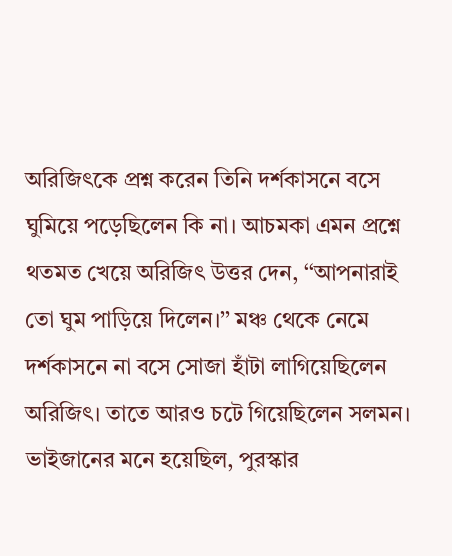অরিজিৎকে প্রশ্ন করেন তিনি দর্শকাসনে বসে ঘুমিয়ে পড়েছিলেন কি না। আচমকা এমন প্রশ্নে থতমত খেয়ে অরিজিৎ উত্তর দেন, ‘‘আপনারাই তো ঘুম পাড়িয়ে দিলেন।’’ মঞ্চ থেকে নেমে দর্শকাসনে না বসে সোজা হাঁটা লাগিয়েছিলেন অরিজিৎ। তাতে আরও চটে গিয়েছিলেন সলমন। ভাইজানের মনে হয়েছিল, পুরস্কার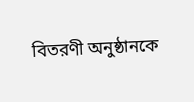বিতরণী অনুষ্ঠানকে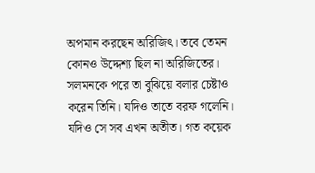অপমান করছেন অরিজিৎ। তবে তেমন কোনও উদ্দেশ্য ছিল না অরিজিতের। সলমনকে পরে তা বুঝিয়ে বলার চেষ্টাও করেন তিনি। যদিও তাতে বরফ গলেনি। যদিও সে সব এখন অতীত। গত কয়েক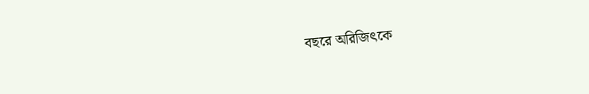বছরে অরিজিৎকে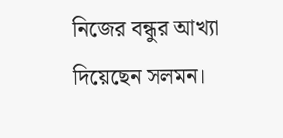নিজের বন্ধুর আখ্যা দিয়েছেন সলমন।